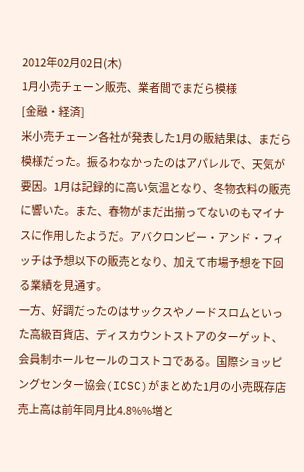2012年02月02日(木)
1月小売チェーン販売、業者間でまだら模様
[金融・経済]
米小売チェーン各社が発表した1月の販結果は、まだら模様だった。振るわなかったのはアパレルで、天気が要因。1月は記録的に高い気温となり、冬物衣料の販売に響いた。また、春物がまだ出揃ってないのもマイナスに作用したようだ。アバクロンビー・アンド・フィッチは予想以下の販売となり、加えて市場予想を下回る業績を見通す。
一方、好調だったのはサックスやノードスロムといった高級百貨店、ディスカウントストアのターゲット、会員制ホールセールのコストコである。国際ショッピングセンター協会(ICSC)がまとめた1月の小売既存店売上高は前年同月比4.8%%増と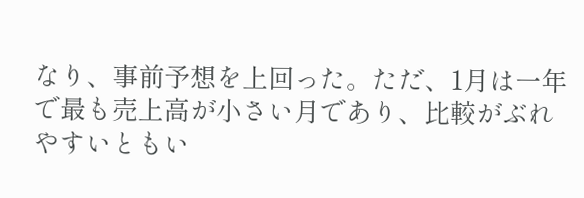なり、事前予想を上回った。ただ、1月は一年で最も売上高が小さい月であり、比較がぶれやすいともい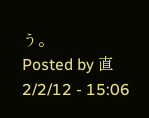う。
Posted by 直 2/2/12 - 15:06